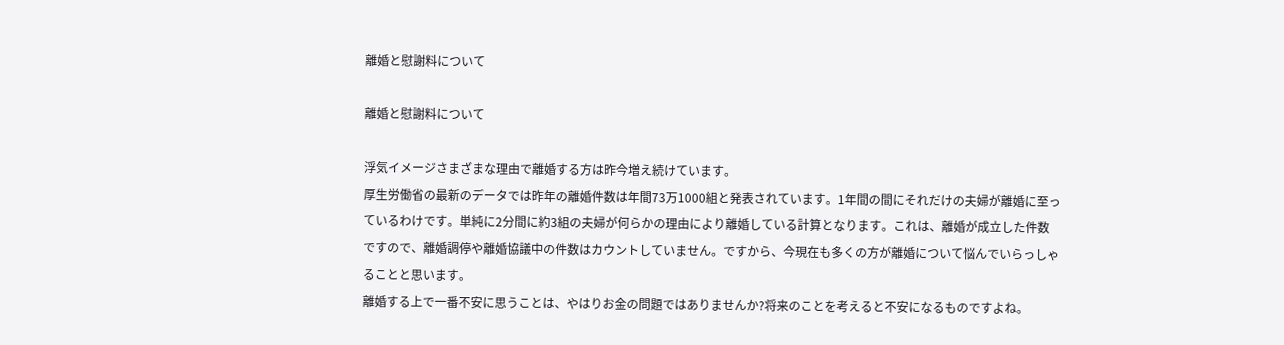離婚と慰謝料について

離婚と慰謝料について

浮気イメージさまざまな理由で離婚する方は昨今増え続けています。
厚生労働省の最新のデータでは昨年の離婚件数は年間73万1000組と発表されています。1年間の間にそれだけの夫婦が離婚に至っているわけです。単純に2分間に約3組の夫婦が何らかの理由により離婚している計算となります。これは、離婚が成立した件数ですので、離婚調停や離婚協議中の件数はカウントしていません。ですから、今現在も多くの方が離婚について悩んでいらっしゃることと思います。
離婚する上で一番不安に思うことは、やはりお金の問題ではありませんか?将来のことを考えると不安になるものですよね。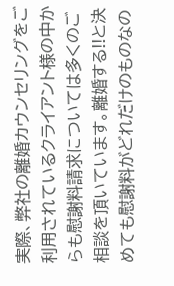実際、弊社の離婚カウンセリングをご利用されているクライアント様の中からも慰謝料請求については多くのご相談を頂いています。離婚する!!と決めても慰謝料がどれだけのものなの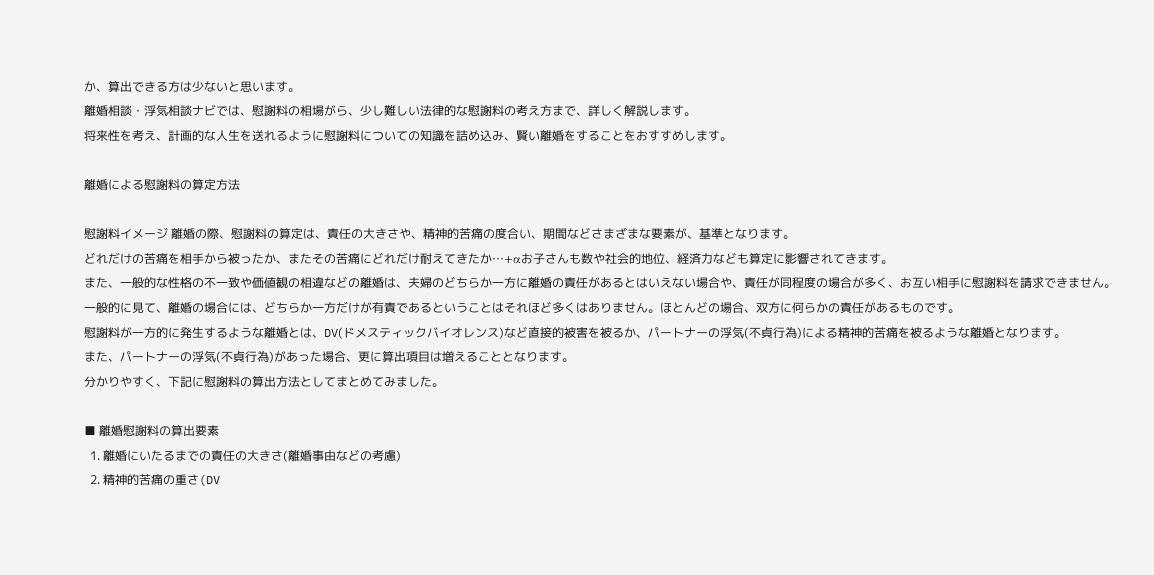か、算出できる方は少ないと思います。
離婚相談・浮気相談ナビでは、慰謝料の相場がら、少し難しい法律的な慰謝料の考え方まで、詳しく解説します。
将来性を考え、計画的な人生を送れるように慰謝料についての知識を詰め込み、賢い離婚をすることをおすすめします。

離婚による慰謝料の算定方法

慰謝料イメージ 離婚の際、慰謝料の算定は、責任の大きさや、精神的苦痛の度合い、期間などさまざまな要素が、基準となります。
どれだけの苦痛を相手から被ったか、またその苦痛にどれだけ耐えてきたか…+αお子さんも数や社会的地位、経済力なども算定に影響されてきます。
また、一般的な性格の不一致や価値観の相違などの離婚は、夫婦のどちらか一方に離婚の責任があるとはいえない場合や、責任が同程度の場合が多く、お互い相手に慰謝料を請求できません。一般的に見て、離婚の場合には、どちらか一方だけが有責であるということはそれほど多くはありません。ほとんどの場合、双方に何らかの責任があるものです。
慰謝料が一方的に発生するような離婚とは、DV(ドメスティックバイオレンス)など直接的被害を被るか、パートナーの浮気(不貞行為)による精神的苦痛を被るような離婚となります。
また、パートナーの浮気(不貞行為)があった場合、更に算出項目は増えることとなります。
分かりやすく、下記に慰謝料の算出方法としてまとめてみました。

■ 離婚慰謝料の算出要素
  1. 離婚にいたるまでの責任の大きさ(離婚事由などの考慮)
  2. 精神的苦痛の重さ(DV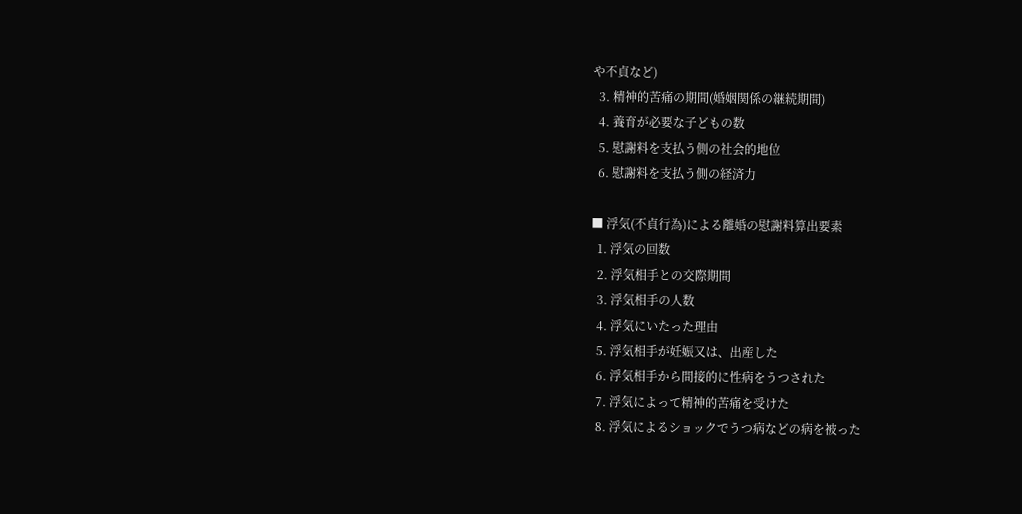や不貞など)
  3. 精神的苦痛の期間(婚姻関係の継続期間)
  4. 養育が必要な子どもの数
  5. 慰謝料を支払う側の社会的地位
  6. 慰謝料を支払う側の経済力

■ 浮気(不貞行為)による離婚の慰謝料算出要素
  1. 浮気の回数
  2. 浮気相手との交際期間
  3. 浮気相手の人数
  4. 浮気にいたった理由
  5. 浮気相手が妊娠又は、出産した
  6. 浮気相手から間接的に性病をうつされた
  7. 浮気によって精神的苦痛を受けた
  8. 浮気によるショックでうつ病などの病を被った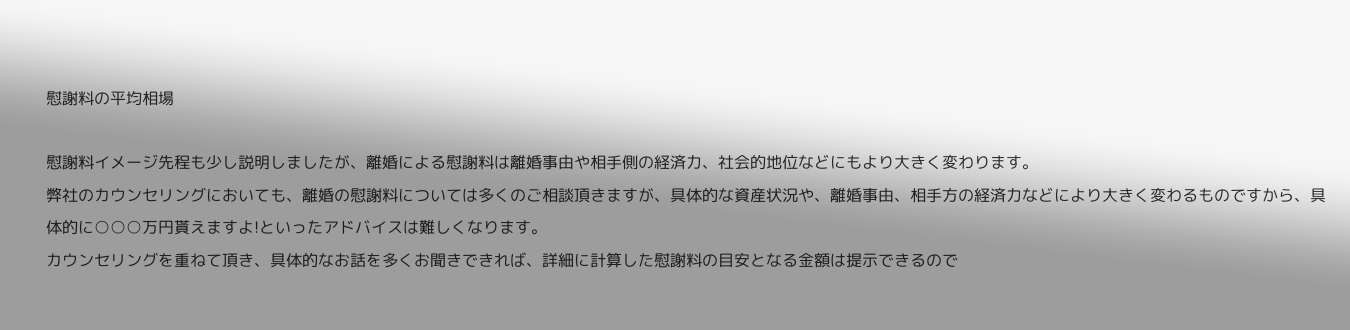慰謝料の平均相場

慰謝料イメージ先程も少し説明しましたが、離婚による慰謝料は離婚事由や相手側の経済力、社会的地位などにもより大きく変わります。
弊社のカウンセリングにおいても、離婚の慰謝料については多くのご相談頂きますが、具体的な資産状況や、離婚事由、相手方の経済力などにより大きく変わるものですから、具体的に○○○万円貰えますよ!といったアドバイスは難しくなります。
カウンセリングを重ねて頂き、具体的なお話を多くお聞きできれば、詳細に計算した慰謝料の目安となる金額は提示できるので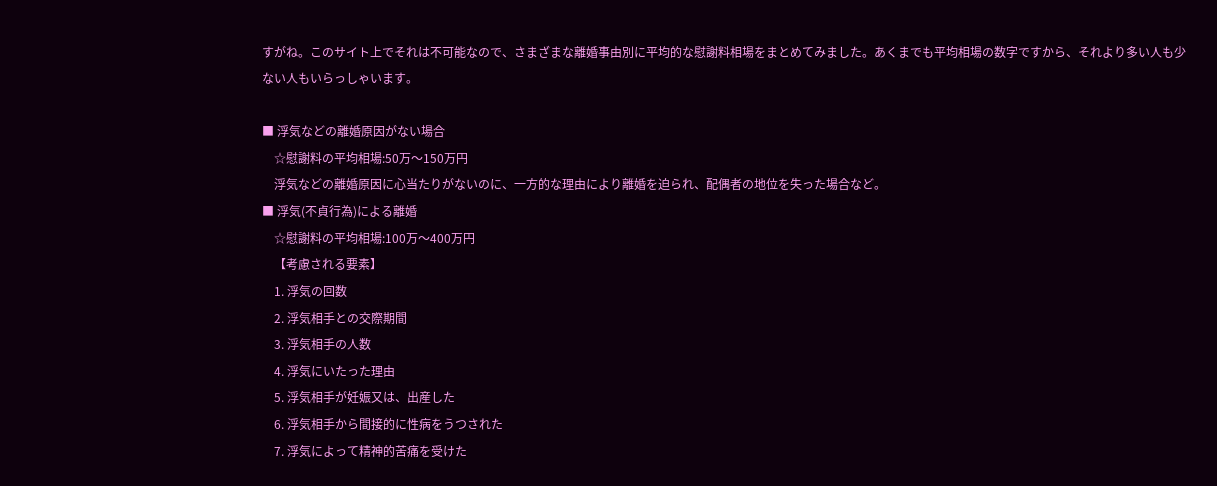すがね。このサイト上でそれは不可能なので、さまざまな離婚事由別に平均的な慰謝料相場をまとめてみました。あくまでも平均相場の数字ですから、それより多い人も少ない人もいらっしゃいます。

■ 浮気などの離婚原因がない場合
    ☆慰謝料の平均相場:50万〜150万円
    浮気などの離婚原因に心当たりがないのに、一方的な理由により離婚を迫られ、配偶者の地位を失った場合など。
■ 浮気(不貞行為)による離婚
    ☆慰謝料の平均相場:100万〜400万円
    【考慮される要素】
    1. 浮気の回数
    2. 浮気相手との交際期間
    3. 浮気相手の人数
    4. 浮気にいたった理由
    5. 浮気相手が妊娠又は、出産した
    6. 浮気相手から間接的に性病をうつされた
    7. 浮気によって精神的苦痛を受けた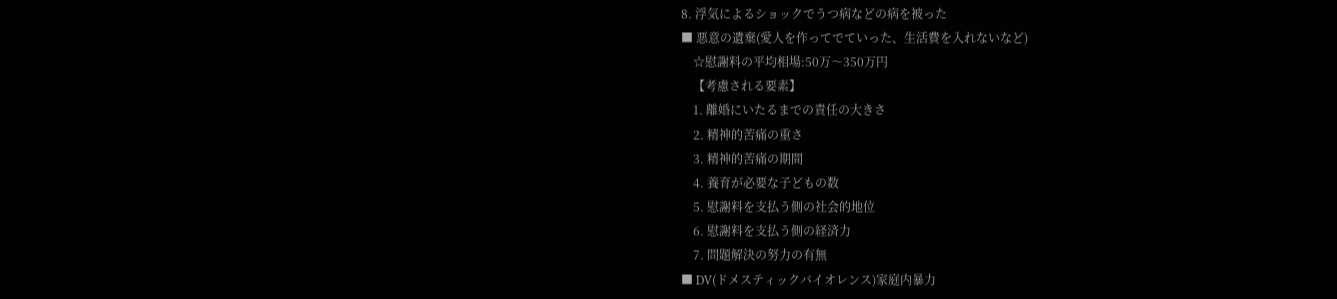8. 浮気によるショックでうつ病などの病を被った
■ 悪意の遺棄(愛人を作ってでていった、生活費を入れないなど)
    ☆慰謝料の平均相場:50万〜350万円
    【考慮される要素】
    1. 離婚にいたるまでの責任の大きさ
    2. 精神的苦痛の重さ
    3. 精神的苦痛の期間
    4. 養育が必要な子どもの数
    5. 慰謝料を支払う側の社会的地位
    6. 慰謝料を支払う側の経済力
    7. 問題解決の努力の有無
■ DV(ドメスティックバイオレンス)家庭内暴力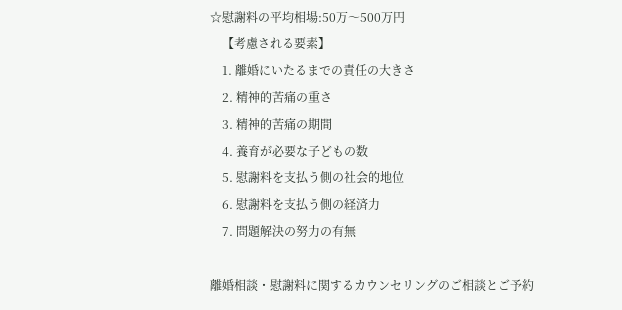☆慰謝料の平均相場:50万〜500万円
    【考慮される要素】
    1. 離婚にいたるまでの責任の大きさ
    2. 精神的苦痛の重さ
    3. 精神的苦痛の期間
    4. 養育が必要な子どもの数
    5. 慰謝料を支払う側の社会的地位
    6. 慰謝料を支払う側の経済力
    7. 問題解決の努力の有無

離婚相談・慰謝料に関するカウンセリングのご相談とご予約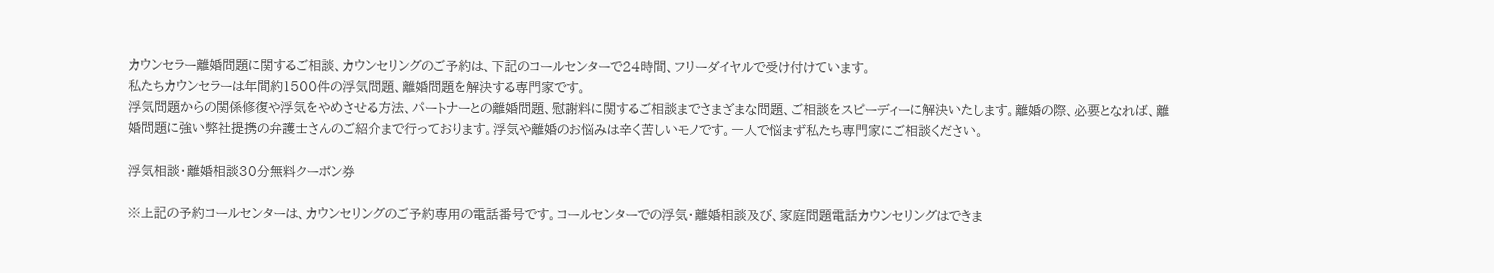カウンセラー離婚問題に関するご相談、カウンセリングのご予約は、下記のコールセンターで24時間、フリーダイヤルで受け付けています。
私たちカウンセラーは年間約1500件の浮気問題、離婚問題を解決する専門家です。
浮気問題からの関係修復や浮気をやめさせる方法、パートナーとの離婚問題、慰謝料に関するご相談までさまざまな問題、ご相談をスピーディーに解決いたします。離婚の際、必要となれば、離婚問題に強い弊社提携の弁護士さんのご紹介まで行っております。浮気や離婚のお悩みは辛く苦しいモノです。一人で悩まず私たち専門家にご相談ください。

浮気相談・離婚相談30分無料クーポン券

※上記の予約コールセンターは、カウンセリングのご予約専用の電話番号です。コールセンターでの浮気・離婚相談及び、家庭問題電話カウンセリングはできま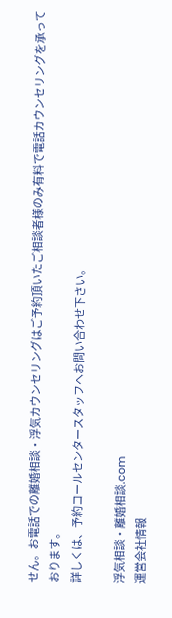せん。お電話での離婚相談・浮気カウンセリングはご予約頂いたご相談者様のみ有料で電話カウンセリングを承っております。
詳しくは、予約コールセンタースタッフへお問い合わせ下さい。

浮気相談・離婚相談.com
運営会社情報